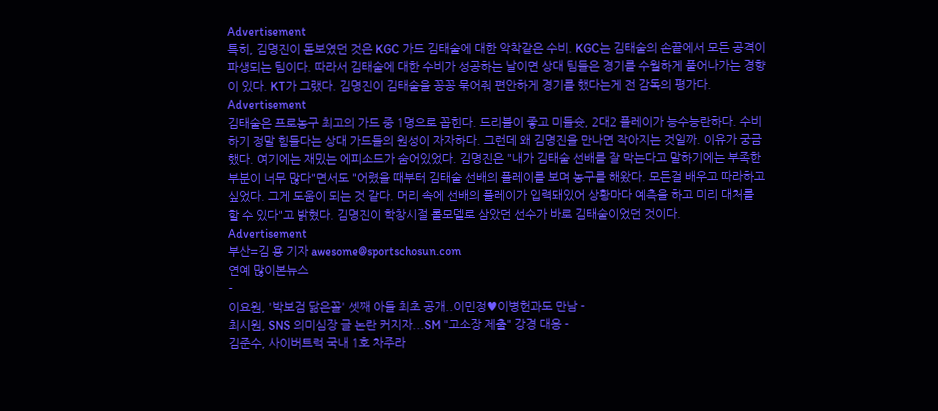Advertisement
특히, 김명진이 돋보였던 것은 KGC 가드 김태술에 대한 악착같은 수비. KGC는 김태술의 손끝에서 모든 공격이 파생되는 팀이다. 따라서 김태술에 대한 수비가 성공하는 날이면 상대 팀들은 경기를 수월하게 풀어나가는 경향이 있다. KT가 그랬다. 김명진이 김태술을 꽁꽁 묶어줘 편안하게 경기를 했다는게 전 감독의 평가다.
Advertisement
김태술은 프로농구 최고의 가드 중 1명으로 꼽힌다. 드리블이 좋고 미들슛, 2대2 플레이가 능수능란하다. 수비하기 정말 힘들다는 상대 가드들의 원성이 자자하다. 그런데 왜 김명진을 만나면 작아지는 것일까. 이유가 궁금했다. 여기에는 재밌는 에피소드가 숨어있었다. 김명진은 "내가 김태술 선배를 잘 막는다고 말하기에는 부족한 부분이 너무 많다"면서도 "어렸을 때부터 김태술 선배의 플레이를 보며 농구를 해왔다. 모든걸 배우고 따라하고 싶었다. 그게 도움이 되는 것 같다. 머리 속에 선배의 플레이가 입력돼있어 상황마다 예측을 하고 미리 대처를 할 수 있다"고 밝혔다. 김명진이 학창시절 롤모델로 삼았던 선수가 바로 김태술이었던 것이다.
Advertisement
부산=김 용 기자 awesome@sportschosun.com
연예 많이본뉴스
-
이요원, '박보검 닮은꼴' 셋째 아들 최초 공개..이민정♥이병헌과도 만남 -
최시원, SNS 의미심장 글 논란 커지자...SM "고소장 제출" 강경 대응 -
김준수, 사이버트럭 국내 1호 차주라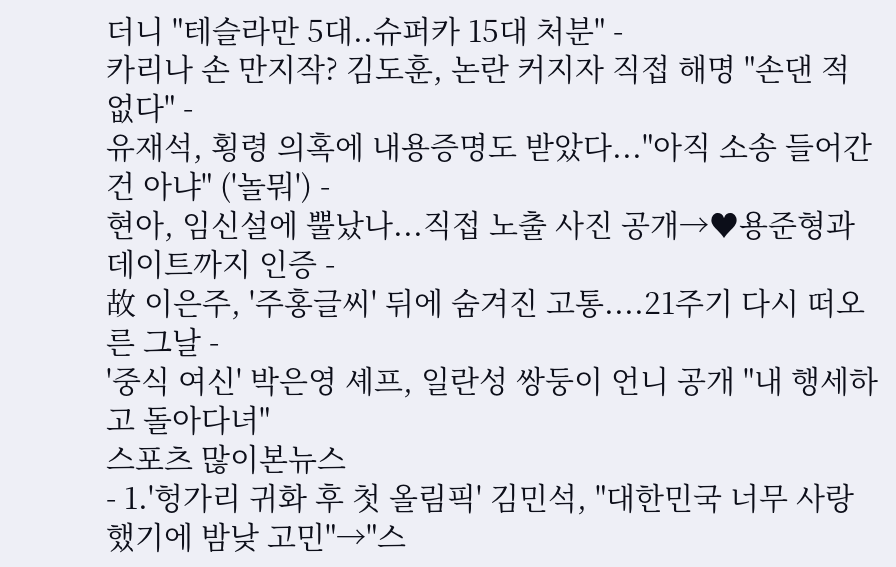더니 "테슬라만 5대..슈퍼카 15대 처분" -
카리나 손 만지작? 김도훈, 논란 커지자 직접 해명 "손댄 적 없다" -
유재석, 횡령 의혹에 내용증명도 받았다..."아직 소송 들어간 건 아냐" ('놀뭐') -
현아, 임신설에 뿔났나...직접 노출 사진 공개→♥용준형과 데이트까지 인증 -
故 이은주, '주홍글씨' 뒤에 숨겨진 고통....21주기 다시 떠오른 그날 -
'중식 여신' 박은영 셰프, 일란성 쌍둥이 언니 공개 "내 행세하고 돌아다녀"
스포츠 많이본뉴스
- 1.'헝가리 귀화 후 첫 올림픽' 김민석, "대한민국 너무 사랑했기에 밤낮 고민"→"스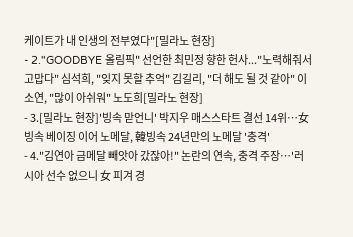케이트가 내 인생의 전부였다"[밀라노 현장]
- 2."GOODBYE 올림픽" 선언한 최민정 향한 헌사..."노력해줘서 고맙다" 심석희, "잊지 못할 추억" 김길리, "더 해도 될 것 같아" 이소연, "많이 아쉬워" 노도희[밀라노 현장]
- 3.[밀라노 현장]'빙속 맏언니' 박지우 매스스타트 결선 14위…女빙속 베이징 이어 노메달, 韓빙속 24년만의 노메달 '충격'
- 4."김연아 금메달 빼앗아 갔잖아!" 논란의 연속, 충격 주장…'러시아 선수 없으니 女 피겨 경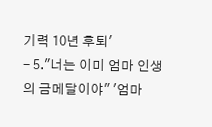기력 10년 후퇴'
- 5."너는 이미 엄마 인생의 금메달이야" '엄마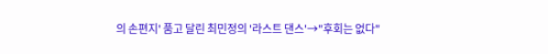의 손편지' 품고 달린 최민정의 '라스트 댄스'→"후회는 없다"